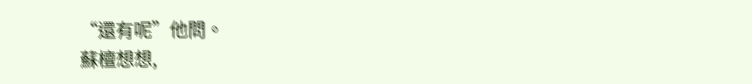“還有呢”他問。
蘇檀想想,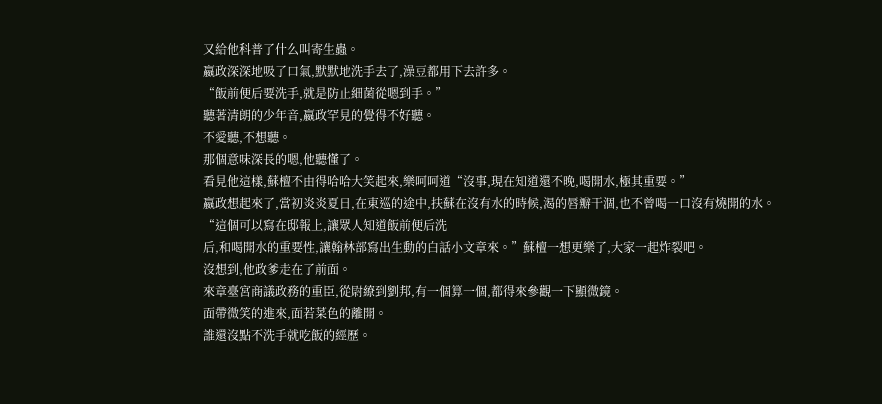又給他科普了什么叫寄生蟲。
嬴政深深地吸了口氣,默默地洗手去了,澡豆都用下去許多。
“飯前便后要洗手,就是防止細菌從嗯到手。”
聽著清朗的少年音,嬴政罕見的覺得不好聽。
不愛聽,不想聽。
那個意味深長的嗯,他聽懂了。
看見他這樣,蘇檀不由得哈哈大笑起來,樂呵呵道“沒事,現在知道還不晚,喝開水,極其重要。”
嬴政想起來了,當初炎炎夏日,在東巡的途中,扶蘇在沒有水的時候,渴的唇瓣干涸,也不曾喝一口沒有燒開的水。
“這個可以寫在邸報上,讓眾人知道飯前便后洗
后,和喝開水的重要性,讓翰林部寫出生動的白話小文章來。”蘇檀一想更樂了,大家一起炸裂吧。
沒想到,他政爹走在了前面。
來章臺宮商議政務的重臣,從尉繚到劉邦,有一個算一個,都得來參觀一下顯微鏡。
面帶微笑的進來,面若菜色的離開。
誰還沒點不洗手就吃飯的經歷。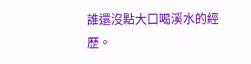誰還沒點大口喝溪水的經歷。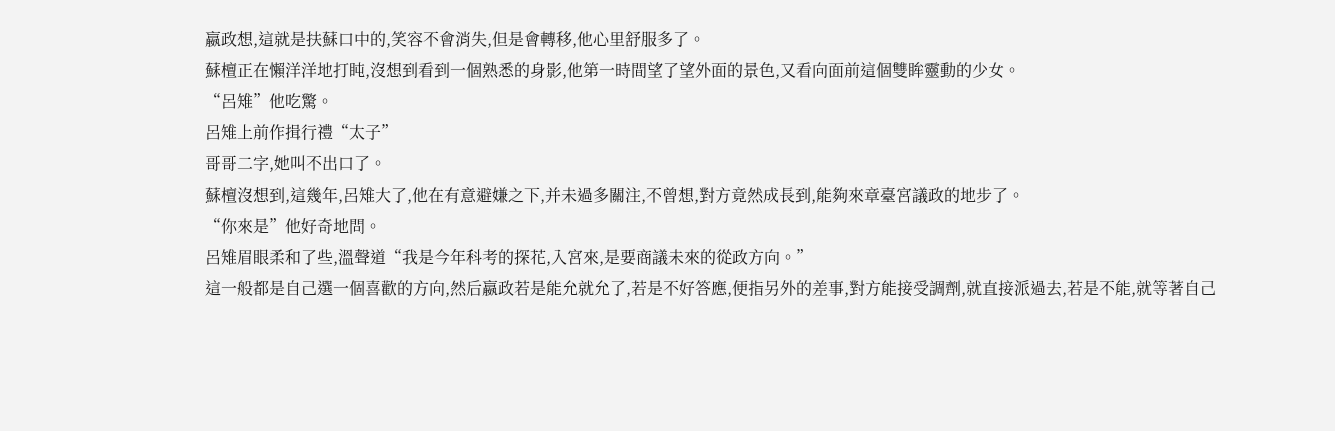嬴政想,這就是扶蘇口中的,笑容不會消失,但是會轉移,他心里舒服多了。
蘇檀正在懶洋洋地打盹,沒想到看到一個熟悉的身影,他第一時間望了望外面的景色,又看向面前這個雙眸靈動的少女。
“呂雉”他吃驚。
呂雉上前作揖行禮“太子”
哥哥二字,她叫不出口了。
蘇檀沒想到,這幾年,呂雉大了,他在有意避嫌之下,并未過多關注,不曾想,對方竟然成長到,能夠來章臺宮議政的地步了。
“你來是”他好奇地問。
呂雉眉眼柔和了些,溫聲道“我是今年科考的探花,入宮來,是要商議未來的從政方向。”
這一般都是自己選一個喜歡的方向,然后嬴政若是能允就允了,若是不好答應,便指另外的差事,對方能接受調劑,就直接派過去,若是不能,就等著自己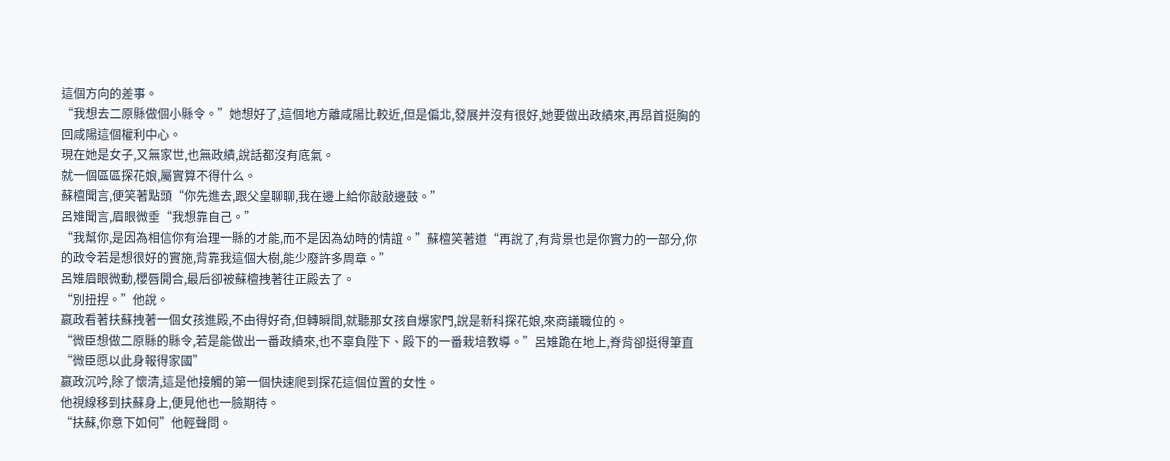這個方向的差事。
“我想去二原縣做個小縣令。”她想好了,這個地方離咸陽比較近,但是偏北,發展并沒有很好,她要做出政績來,再昂首挺胸的回咸陽這個權利中心。
現在她是女子,又無家世,也無政績,說話都沒有底氣。
就一個區區探花娘,屬實算不得什么。
蘇檀聞言,便笑著點頭“你先進去,跟父皇聊聊,我在邊上給你敲敲邊鼓。”
呂雉聞言,眉眼微垂“我想靠自己。”
“我幫你,是因為相信你有治理一縣的才能,而不是因為幼時的情誼。”蘇檀笑著道“再說了,有背景也是你實力的一部分,你的政令若是想很好的實施,背靠我這個大樹,能少廢許多周章。”
呂雉眉眼微動,櫻唇開合,最后卻被蘇檀拽著往正殿去了。
“別扭捏。”他說。
嬴政看著扶蘇拽著一個女孩進殿,不由得好奇,但轉瞬間,就聽那女孩自爆家門,說是新科探花娘,來商議職位的。
“微臣想做二原縣的縣令,若是能做出一番政績來,也不辜負陛下、殿下的一番栽培教導。”呂雉跪在地上,脊背卻挺得筆直“微臣愿以此身報得家國”
嬴政沉吟,除了懷清,這是他接觸的第一個快速爬到探花這個位置的女性。
他視線移到扶蘇身上,便見他也一臉期待。
“扶蘇,你意下如何”他輕聲問。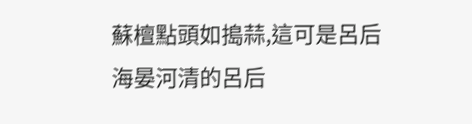蘇檀點頭如搗蒜,這可是呂后海晏河清的呂后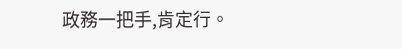政務一把手,肯定行。